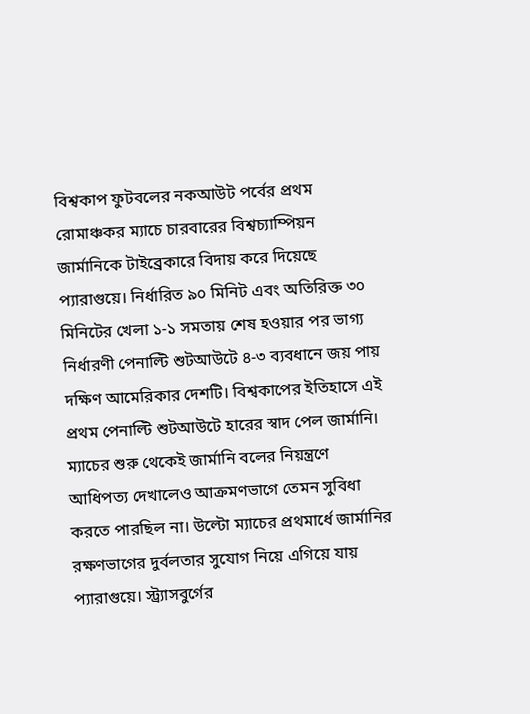বিশ্বকাপ ফুটবলের নকআউট পর্বের প্রথম রোমাঞ্চকর ম্যাচে চারবারের বিশ্বচ্যাম্পিয়ন জার্মানিকে টাইব্রেকারে বিদায় করে দিয়েছে প্যারাগুয়ে। নির্ধারিত ৯০ মিনিট এবং অতিরিক্ত ৩০ মিনিটের খেলা ১-১ সমতায় শেষ হওয়ার পর ভাগ্য নির্ধারণী পেনাল্টি শুটআউটে ৪-৩ ব্যবধানে জয় পায় দক্ষিণ আমেরিকার দেশটি। বিশ্বকাপের ইতিহাসে এই প্রথম পেনাল্টি শুটআউটে হারের স্বাদ পেল জার্মানি।
ম্যাচের শুরু থেকেই জার্মানি বলের নিয়ন্ত্রণে আধিপত্য দেখালেও আক্রমণভাগে তেমন সুবিধা করতে পারছিল না। উল্টো ম্যাচের প্রথমার্ধে জার্মানির রক্ষণভাগের দুর্বলতার সুযোগ নিয়ে এগিয়ে যায় প্যারাগুয়ে। স্ট্র্যাসবুর্গের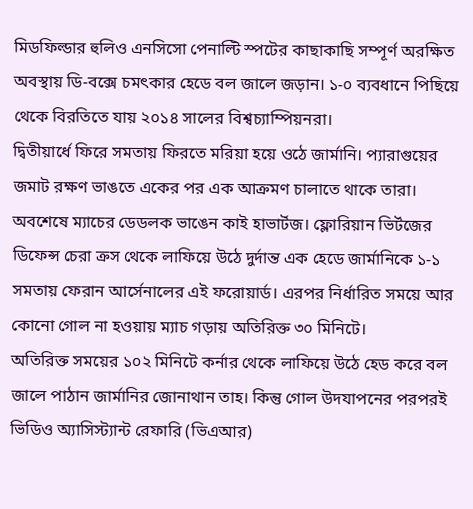মিডফিল্ডার হুলিও এনসিসো পেনাল্টি স্পটের কাছাকাছি সম্পূর্ণ অরক্ষিত অবস্থায় ডি-বক্সে চমৎকার হেডে বল জালে জড়ান। ১-০ ব্যবধানে পিছিয়ে থেকে বিরতিতে যায় ২০১৪ সালের বিশ্বচ্যাম্পিয়নরা।
দ্বিতীয়ার্ধে ফিরে সমতায় ফিরতে মরিয়া হয়ে ওঠে জার্মানি। প্যারাগুয়ের জমাট রক্ষণ ভাঙতে একের পর এক আক্রমণ চালাতে থাকে তারা। অবশেষে ম্যাচের ডেডলক ভাঙেন কাই হাভার্টজ। ফ্লোরিয়ান ভির্টজের ডিফেন্স চেরা ক্রস থেকে লাফিয়ে উঠে দুর্দান্ত এক হেডে জার্মানিকে ১-১ সমতায় ফেরান আর্সেনালের এই ফরোয়ার্ড। এরপর নির্ধারিত সময়ে আর কোনো গোল না হওয়ায় ম্যাচ গড়ায় অতিরিক্ত ৩০ মিনিটে।
অতিরিক্ত সময়ের ১০২ মিনিটে কর্নার থেকে লাফিয়ে উঠে হেড করে বল জালে পাঠান জার্মানির জোনাথান তাহ। কিন্তু গোল উদযাপনের পরপরই ভিডিও অ্যাসিস্ট্যান্ট রেফারি (ভিএআর)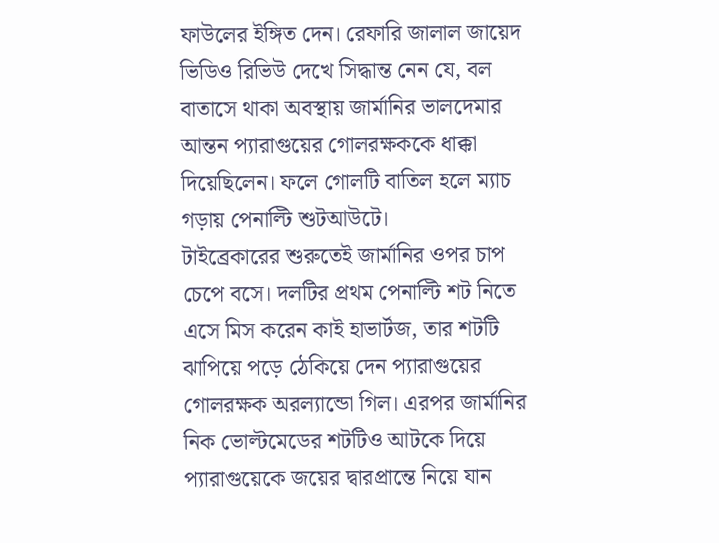ফাউলের ইঙ্গিত দেন। রেফারি জালাল জায়েদ ভিডিও রিভিউ দেখে সিদ্ধান্ত নেন যে, বল বাতাসে থাকা অবস্থায় জার্মানির ভালদেমার আন্তন প্যারাগুয়ের গোলরক্ষককে ধাক্কা দিয়েছিলেন। ফলে গোলটি বাতিল হলে ম্যাচ গড়ায় পেনাল্টি শুটআউটে।
টাইব্রেকারের শুরুতেই জার্মানির ওপর চাপ চেপে বসে। দলটির প্রথম পেনাল্টি শট নিতে এসে মিস করেন কাই হাভার্টজ, তার শটটি ঝাপিয়ে পড়ে ঠেকিয়ে দেন প্যারাগুয়ের গোলরক্ষক অরল্যান্ডো গিল। এরপর জার্মানির নিক ভোল্টমেডের শটটিও আটকে দিয়ে প্যারাগুয়েকে জয়ের দ্বারপ্রান্তে নিয়ে যান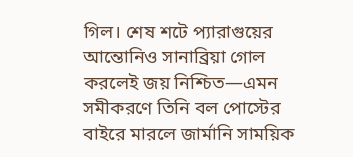গিল। শেষ শটে প্যারাগুয়ের আন্তোনিও সানাব্রিয়া গোল করলেই জয় নিশ্চিত—এমন সমীকরণে তিনি বল পোস্টের বাইরে মারলে জার্মানি সাময়িক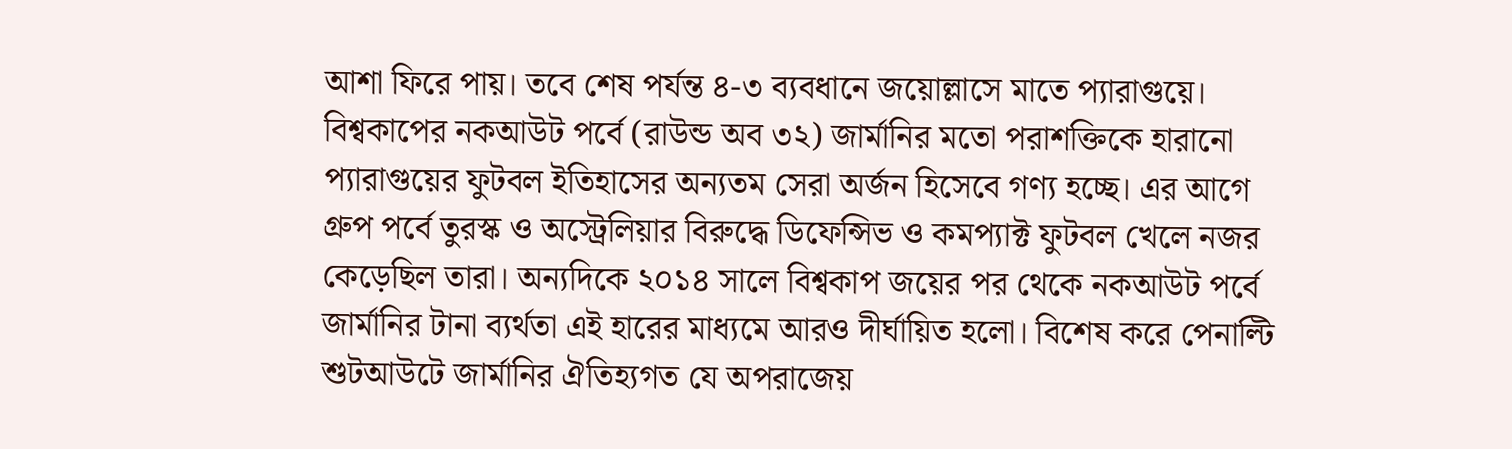আশা ফিরে পায়। তবে শেষ পর্যন্ত ৪-৩ ব্যবধানে জয়োল্লাসে মাতে প্যারাগুয়ে।
বিশ্বকাপের নকআউট পর্বে (রাউন্ড অব ৩২) জার্মানির মতো পরাশক্তিকে হারানো প্যারাগুয়ের ফুটবল ইতিহাসের অন্যতম সেরা অর্জন হিসেবে গণ্য হচ্ছে। এর আগে গ্রুপ পর্বে তুরস্ক ও অস্ট্রেলিয়ার বিরুদ্ধে ডিফেন্সিভ ও কমপ্যাক্ট ফুটবল খেলে নজর কেড়েছিল তারা। অন্যদিকে ২০১৪ সালে বিশ্বকাপ জয়ের পর থেকে নকআউট পর্বে জার্মানির টানা ব্যর্থতা এই হারের মাধ্যমে আরও দীর্ঘায়িত হলো। বিশেষ করে পেনাল্টি শুটআউটে জার্মানির ঐতিহ্যগত যে অপরাজেয়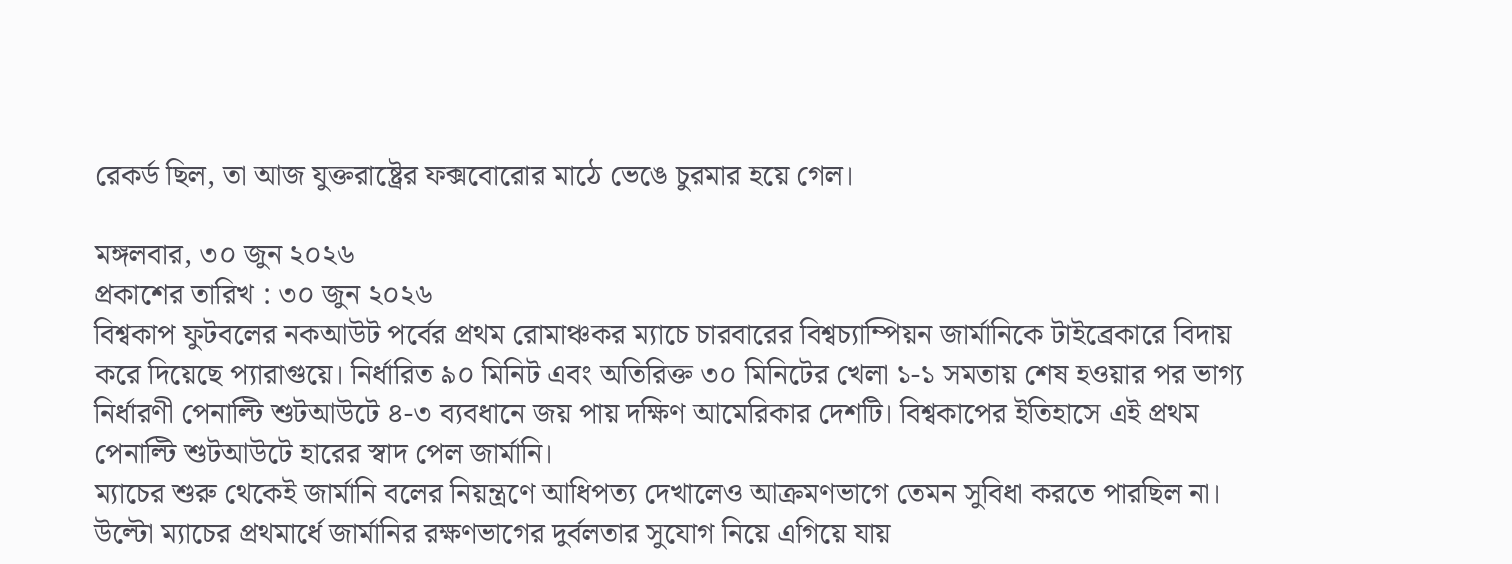রেকর্ড ছিল, তা আজ যুক্তরাষ্ট্রের ফক্সবোরোর মাঠে ভেঙে চুরমার হয়ে গেল।

মঙ্গলবার, ৩০ জুন ২০২৬
প্রকাশের তারিখ : ৩০ জুন ২০২৬
বিশ্বকাপ ফুটবলের নকআউট পর্বের প্রথম রোমাঞ্চকর ম্যাচে চারবারের বিশ্বচ্যাম্পিয়ন জার্মানিকে টাইব্রেকারে বিদায় করে দিয়েছে প্যারাগুয়ে। নির্ধারিত ৯০ মিনিট এবং অতিরিক্ত ৩০ মিনিটের খেলা ১-১ সমতায় শেষ হওয়ার পর ভাগ্য নির্ধারণী পেনাল্টি শুটআউটে ৪-৩ ব্যবধানে জয় পায় দক্ষিণ আমেরিকার দেশটি। বিশ্বকাপের ইতিহাসে এই প্রথম পেনাল্টি শুটআউটে হারের স্বাদ পেল জার্মানি।
ম্যাচের শুরু থেকেই জার্মানি বলের নিয়ন্ত্রণে আধিপত্য দেখালেও আক্রমণভাগে তেমন সুবিধা করতে পারছিল না। উল্টো ম্যাচের প্রথমার্ধে জার্মানির রক্ষণভাগের দুর্বলতার সুযোগ নিয়ে এগিয়ে যায়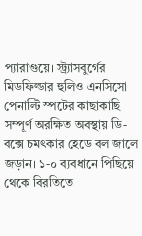প্যারাগুয়ে। স্ট্র্যাসবুর্গের মিডফিল্ডার হুলিও এনসিসো পেনাল্টি স্পটের কাছাকাছি সম্পূর্ণ অরক্ষিত অবস্থায় ডি-বক্সে চমৎকার হেডে বল জালে জড়ান। ১-০ ব্যবধানে পিছিয়ে থেকে বিরতিতে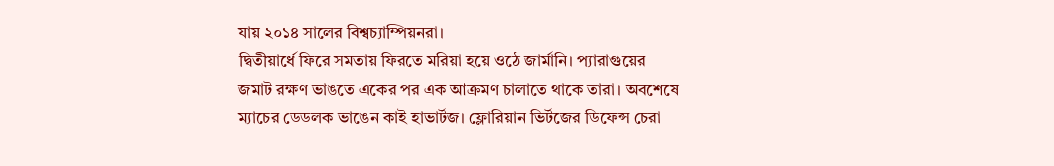যায় ২০১৪ সালের বিশ্বচ্যাম্পিয়নরা।
দ্বিতীয়ার্ধে ফিরে সমতায় ফিরতে মরিয়া হয়ে ওঠে জার্মানি। প্যারাগুয়ের জমাট রক্ষণ ভাঙতে একের পর এক আক্রমণ চালাতে থাকে তারা। অবশেষে ম্যাচের ডেডলক ভাঙেন কাই হাভার্টজ। ফ্লোরিয়ান ভির্টজের ডিফেন্স চেরা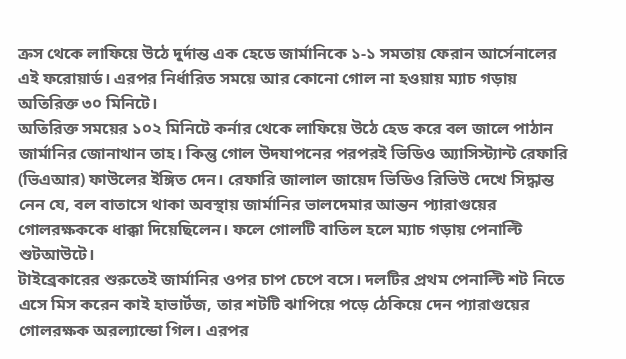ক্রস থেকে লাফিয়ে উঠে দুর্দান্ত এক হেডে জার্মানিকে ১-১ সমতায় ফেরান আর্সেনালের এই ফরোয়ার্ড। এরপর নির্ধারিত সময়ে আর কোনো গোল না হওয়ায় ম্যাচ গড়ায় অতিরিক্ত ৩০ মিনিটে।
অতিরিক্ত সময়ের ১০২ মিনিটে কর্নার থেকে লাফিয়ে উঠে হেড করে বল জালে পাঠান জার্মানির জোনাথান তাহ। কিন্তু গোল উদযাপনের পরপরই ভিডিও অ্যাসিস্ট্যান্ট রেফারি (ভিএআর) ফাউলের ইঙ্গিত দেন। রেফারি জালাল জায়েদ ভিডিও রিভিউ দেখে সিদ্ধান্ত নেন যে, বল বাতাসে থাকা অবস্থায় জার্মানির ভালদেমার আন্তন প্যারাগুয়ের গোলরক্ষককে ধাক্কা দিয়েছিলেন। ফলে গোলটি বাতিল হলে ম্যাচ গড়ায় পেনাল্টি শুটআউটে।
টাইব্রেকারের শুরুতেই জার্মানির ওপর চাপ চেপে বসে। দলটির প্রথম পেনাল্টি শট নিতে এসে মিস করেন কাই হাভার্টজ, তার শটটি ঝাপিয়ে পড়ে ঠেকিয়ে দেন প্যারাগুয়ের গোলরক্ষক অরল্যান্ডো গিল। এরপর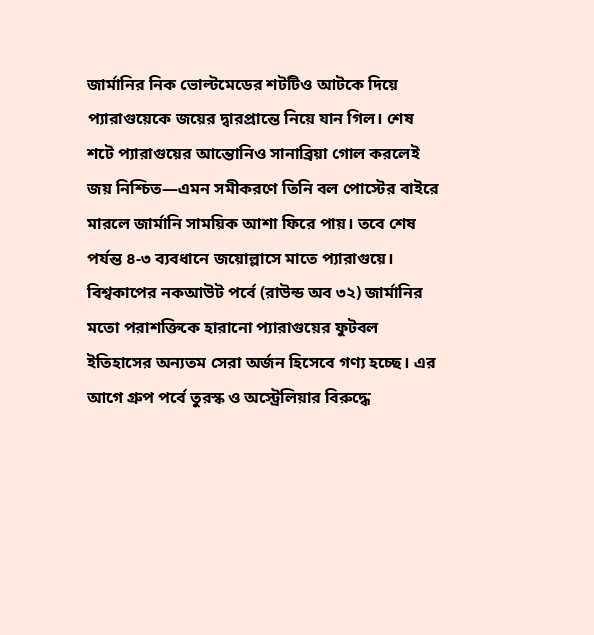জার্মানির নিক ভোল্টমেডের শটটিও আটকে দিয়ে প্যারাগুয়েকে জয়ের দ্বারপ্রান্তে নিয়ে যান গিল। শেষ শটে প্যারাগুয়ের আন্তোনিও সানাব্রিয়া গোল করলেই জয় নিশ্চিত—এমন সমীকরণে তিনি বল পোস্টের বাইরে মারলে জার্মানি সাময়িক আশা ফিরে পায়। তবে শেষ পর্যন্ত ৪-৩ ব্যবধানে জয়োল্লাসে মাতে প্যারাগুয়ে।
বিশ্বকাপের নকআউট পর্বে (রাউন্ড অব ৩২) জার্মানির মতো পরাশক্তিকে হারানো প্যারাগুয়ের ফুটবল ইতিহাসের অন্যতম সেরা অর্জন হিসেবে গণ্য হচ্ছে। এর আগে গ্রুপ পর্বে তুরস্ক ও অস্ট্রেলিয়ার বিরুদ্ধে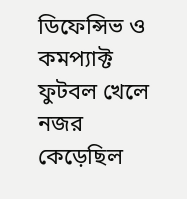ডিফেন্সিভ ও কমপ্যাক্ট ফুটবল খেলে নজর কেড়েছিল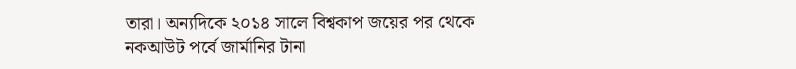তারা। অন্যদিকে ২০১৪ সালে বিশ্বকাপ জয়ের পর থেকে নকআউট পর্বে জার্মানির টানা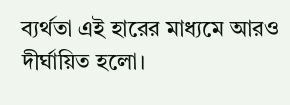ব্যর্থতা এই হারের মাধ্যমে আরও দীর্ঘায়িত হলো।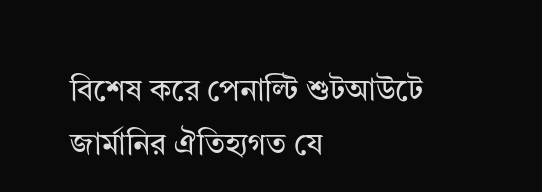বিশেষ করে পেনাল্টি শুটআউটে জার্মানির ঐতিহ্যগত যে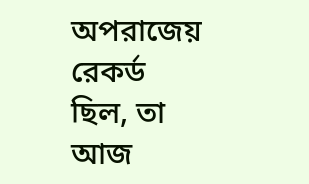অপরাজেয় রেকর্ড ছিল, তা আজ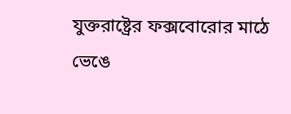যুক্তরাষ্ট্রের ফক্সবোরোর মাঠে ভেঙে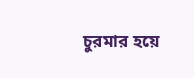চুরমার হয়ে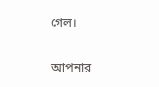গেল।

আপনার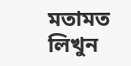মতামত লিখুন